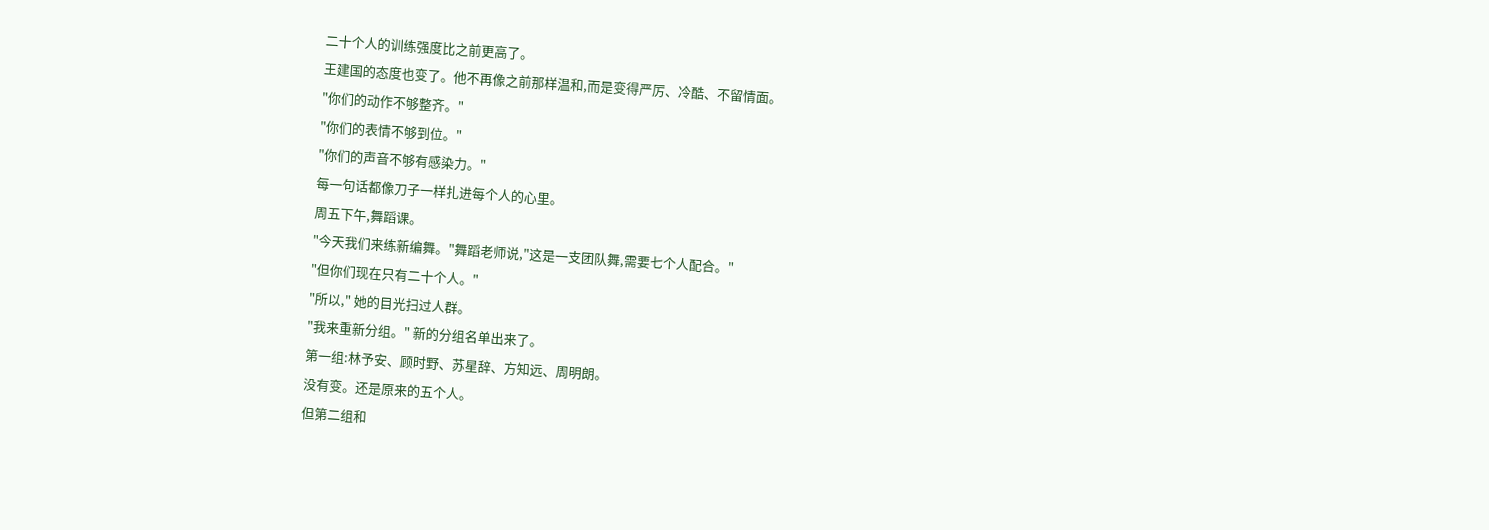二十个人的训练强度比之前更高了。
王建国的态度也变了。他不再像之前那样温和,而是变得严厉、冷酷、不留情面。
"你们的动作不够整齐。"
"你们的表情不够到位。"
"你们的声音不够有感染力。"
每一句话都像刀子一样扎进每个人的心里。
周五下午,舞蹈课。
"今天我们来练新编舞。"舞蹈老师说,"这是一支团队舞,需要七个人配合。"
"但你们现在只有二十个人。"
"所以," 她的目光扫过人群。
"我来重新分组。" 新的分组名单出来了。
第一组:林予安、顾时野、苏星辞、方知远、周明朗。
没有变。还是原来的五个人。
但第二组和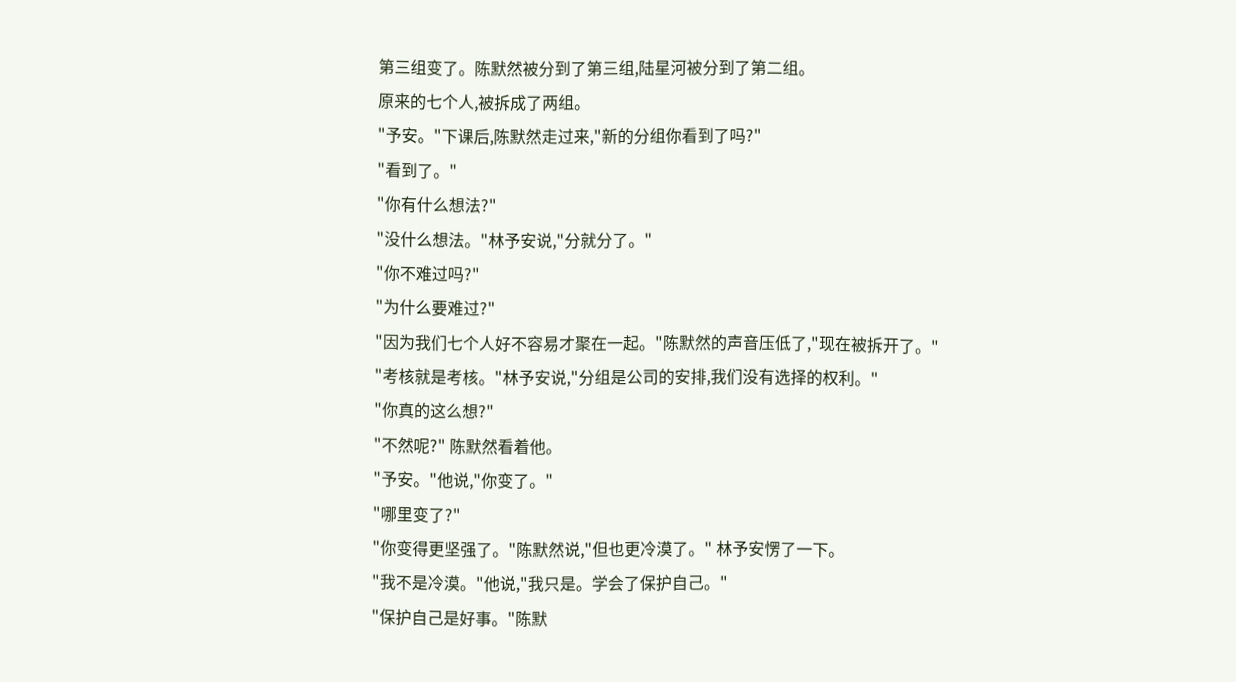第三组变了。陈默然被分到了第三组,陆星河被分到了第二组。
原来的七个人,被拆成了两组。
"予安。"下课后,陈默然走过来,"新的分组你看到了吗?"
"看到了。"
"你有什么想法?"
"没什么想法。"林予安说,"分就分了。"
"你不难过吗?"
"为什么要难过?"
"因为我们七个人好不容易才聚在一起。"陈默然的声音压低了,"现在被拆开了。"
"考核就是考核。"林予安说,"分组是公司的安排,我们没有选择的权利。"
"你真的这么想?"
"不然呢?" 陈默然看着他。
"予安。"他说,"你变了。"
"哪里变了?"
"你变得更坚强了。"陈默然说,"但也更冷漠了。" 林予安愣了一下。
"我不是冷漠。"他说,"我只是。学会了保护自己。"
"保护自己是好事。"陈默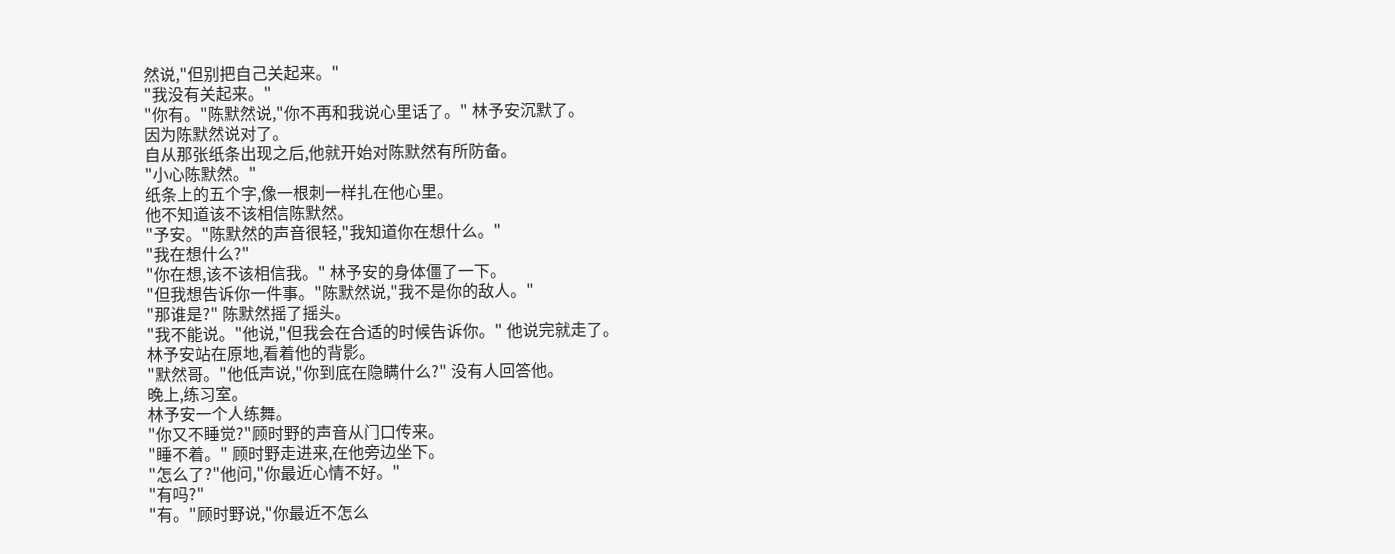然说,"但别把自己关起来。"
"我没有关起来。"
"你有。"陈默然说,"你不再和我说心里话了。" 林予安沉默了。
因为陈默然说对了。
自从那张纸条出现之后,他就开始对陈默然有所防备。
"小心陈默然。"
纸条上的五个字,像一根刺一样扎在他心里。
他不知道该不该相信陈默然。
"予安。"陈默然的声音很轻,"我知道你在想什么。"
"我在想什么?"
"你在想,该不该相信我。" 林予安的身体僵了一下。
"但我想告诉你一件事。"陈默然说,"我不是你的敌人。"
"那谁是?" 陈默然摇了摇头。
"我不能说。"他说,"但我会在合适的时候告诉你。" 他说完就走了。
林予安站在原地,看着他的背影。
"默然哥。"他低声说,"你到底在隐瞒什么?" 没有人回答他。
晚上,练习室。
林予安一个人练舞。
"你又不睡觉?"顾时野的声音从门口传来。
"睡不着。" 顾时野走进来,在他旁边坐下。
"怎么了?"他问,"你最近心情不好。"
"有吗?"
"有。"顾时野说,"你最近不怎么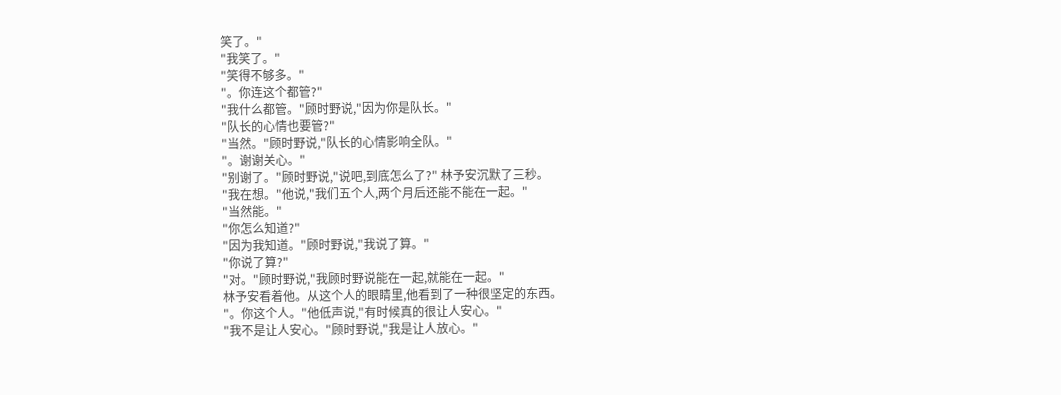笑了。"
"我笑了。"
"笑得不够多。"
"。你连这个都管?"
"我什么都管。"顾时野说,"因为你是队长。"
"队长的心情也要管?"
"当然。"顾时野说,"队长的心情影响全队。"
"。谢谢关心。"
"别谢了。"顾时野说,"说吧,到底怎么了?" 林予安沉默了三秒。
"我在想。"他说,"我们五个人,两个月后还能不能在一起。"
"当然能。"
"你怎么知道?"
"因为我知道。"顾时野说,"我说了算。"
"你说了算?"
"对。"顾时野说,"我顾时野说能在一起,就能在一起。"
林予安看着他。从这个人的眼睛里,他看到了一种很坚定的东西。
"。你这个人。"他低声说,"有时候真的很让人安心。"
"我不是让人安心。"顾时野说,"我是让人放心。"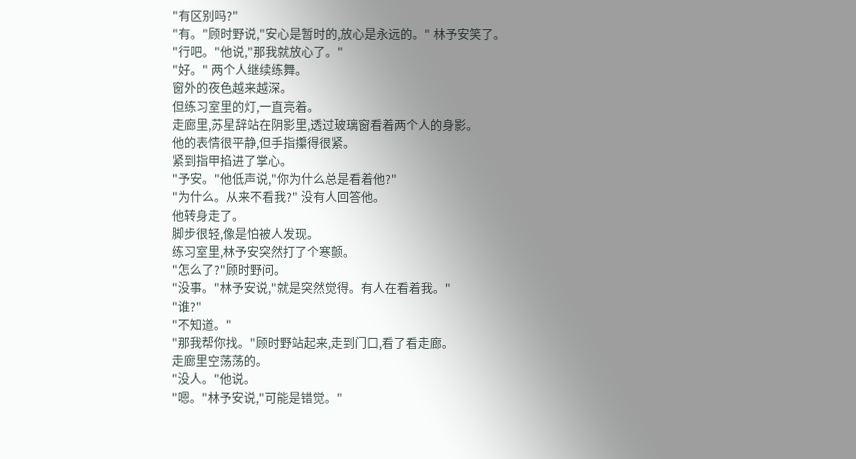"有区别吗?"
"有。"顾时野说,"安心是暂时的,放心是永远的。" 林予安笑了。
"行吧。"他说,"那我就放心了。"
"好。" 两个人继续练舞。
窗外的夜色越来越深。
但练习室里的灯,一直亮着。
走廊里,苏星辞站在阴影里,透过玻璃窗看着两个人的身影。
他的表情很平静,但手指攥得很紧。
紧到指甲掐进了掌心。
"予安。"他低声说,"你为什么总是看着他?"
"为什么。从来不看我?" 没有人回答他。
他转身走了。
脚步很轻,像是怕被人发现。
练习室里,林予安突然打了个寒颤。
"怎么了?"顾时野问。
"没事。"林予安说,"就是突然觉得。有人在看着我。"
"谁?"
"不知道。"
"那我帮你找。"顾时野站起来,走到门口,看了看走廊。
走廊里空荡荡的。
"没人。"他说。
"嗯。"林予安说,"可能是错觉。"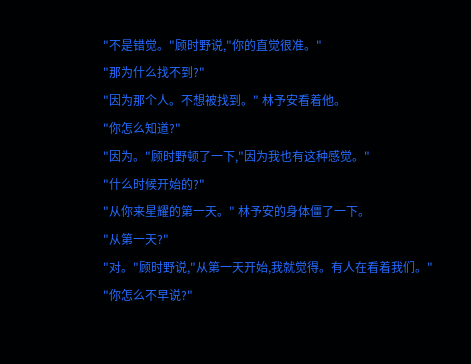"不是错觉。"顾时野说,"你的直觉很准。"
"那为什么找不到?"
"因为那个人。不想被找到。" 林予安看着他。
"你怎么知道?"
"因为。"顾时野顿了一下,"因为我也有这种感觉。"
"什么时候开始的?"
"从你来星耀的第一天。" 林予安的身体僵了一下。
"从第一天?"
"对。"顾时野说,"从第一天开始,我就觉得。有人在看着我们。"
"你怎么不早说?"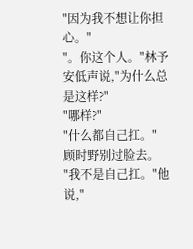"因为我不想让你担心。"
"。你这个人。"林予安低声说,"为什么总是这样?"
"哪样?"
"什么都自己扛。" 顾时野别过脸去。
"我不是自己扛。"他说,"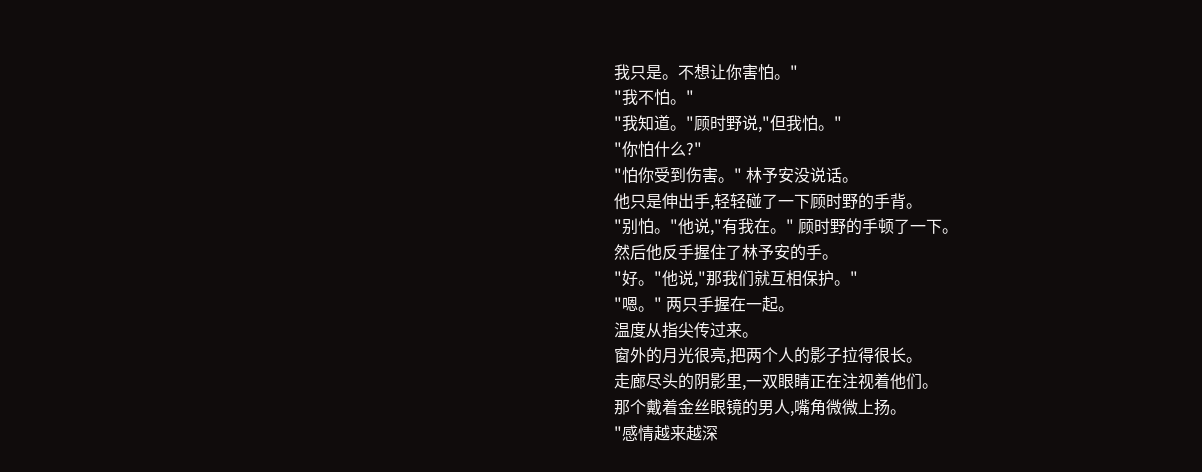我只是。不想让你害怕。"
"我不怕。"
"我知道。"顾时野说,"但我怕。"
"你怕什么?"
"怕你受到伤害。" 林予安没说话。
他只是伸出手,轻轻碰了一下顾时野的手背。
"别怕。"他说,"有我在。" 顾时野的手顿了一下。
然后他反手握住了林予安的手。
"好。"他说,"那我们就互相保护。"
"嗯。" 两只手握在一起。
温度从指尖传过来。
窗外的月光很亮,把两个人的影子拉得很长。
走廊尽头的阴影里,一双眼睛正在注视着他们。
那个戴着金丝眼镜的男人,嘴角微微上扬。
"感情越来越深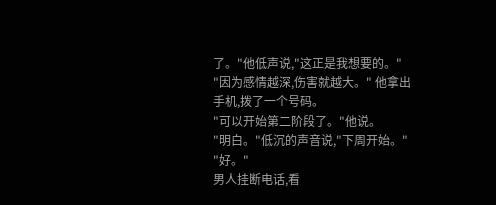了。"他低声说,"这正是我想要的。"
"因为感情越深,伤害就越大。" 他拿出手机,拨了一个号码。
"可以开始第二阶段了。"他说。
"明白。"低沉的声音说,"下周开始。"
"好。"
男人挂断电话,看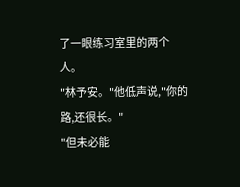了一眼练习室里的两个人。
"林予安。"他低声说,"你的路,还很长。"
"但未必能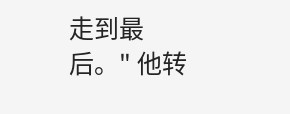走到最后。" 他转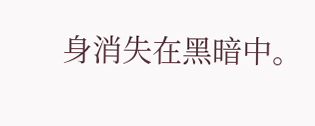身消失在黑暗中。